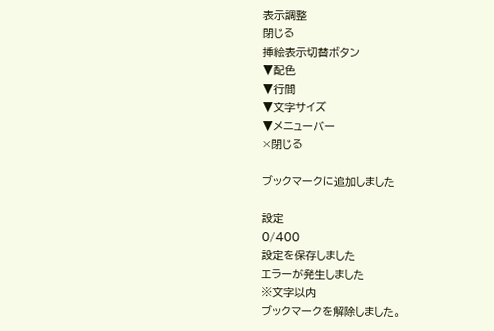表示調整
閉じる
挿絵表示切替ボタン
▼配色
▼行間
▼文字サイズ
▼メニューバー
×閉じる

ブックマークに追加しました

設定
0/400
設定を保存しました
エラーが発生しました
※文字以内
ブックマークを解除しました。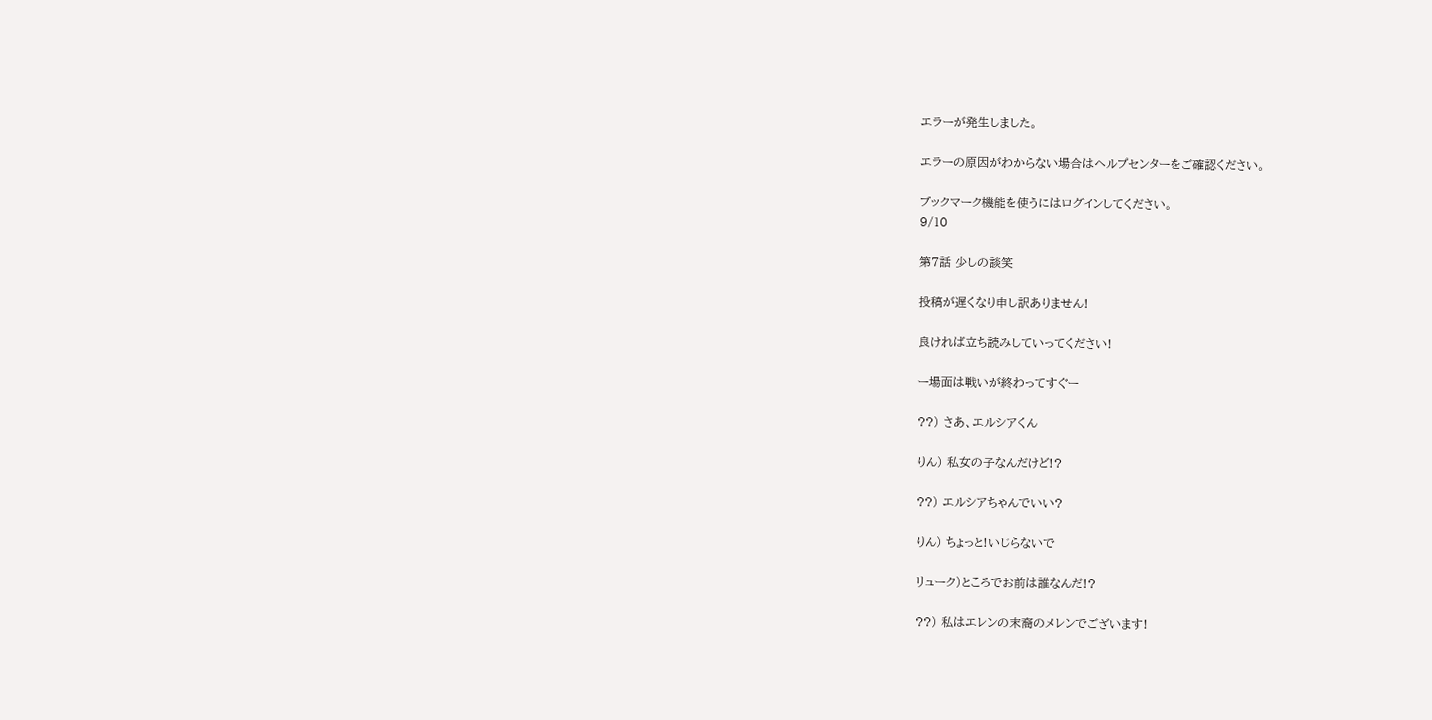エラーが発生しました。

エラーの原因がわからない場合はヘルプセンターをご確認ください。

ブックマーク機能を使うにはログインしてください。
9/10

第7話 少しの談笑

投稿が遅くなり申し訳ありません!

良ければ立ち読みしていってください!

ー場面は戦いが終わってすぐー

??) さあ、エルシアくん

りん) 私女の子なんだけど!?

??) エルシアちゃんでいい?

りん) ちょっと!いじらないで

リューク)ところでお前は誰なんだ!?

??) 私はエレンの末裔のメレンでございます!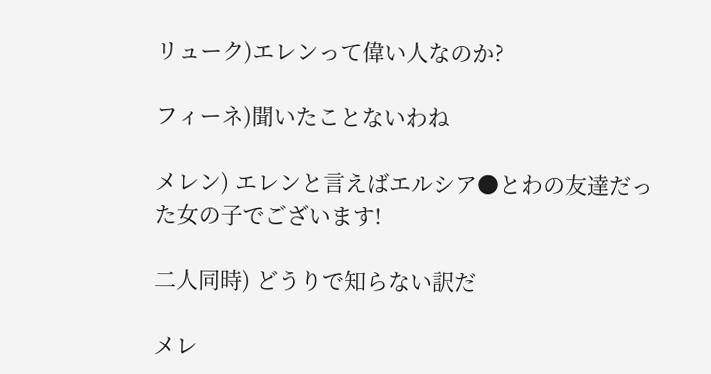リューク)エレンって偉い人なのか?

フィーネ)聞いたことないわね

メレン) エレンと言えばエルシア●とわの友達だった女の子でございます!

二人同時) どうりで知らない訳だ

メレ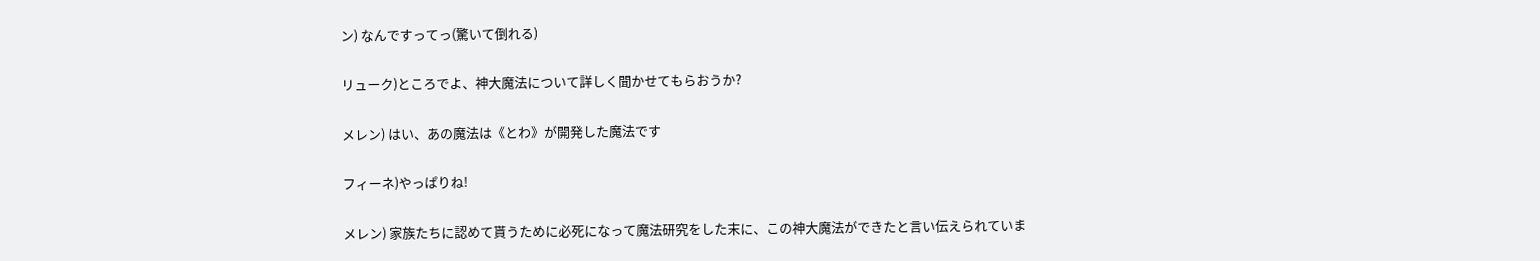ン) なんですってっ(驚いて倒れる)

リューク)ところでよ、神大魔法について詳しく聞かせてもらおうか?

メレン) はい、あの魔法は《とわ》が開発した魔法です

フィーネ)やっぱりね!

メレン) 家族たちに認めて貰うために必死になって魔法研究をした末に、この神大魔法ができたと言い伝えられていま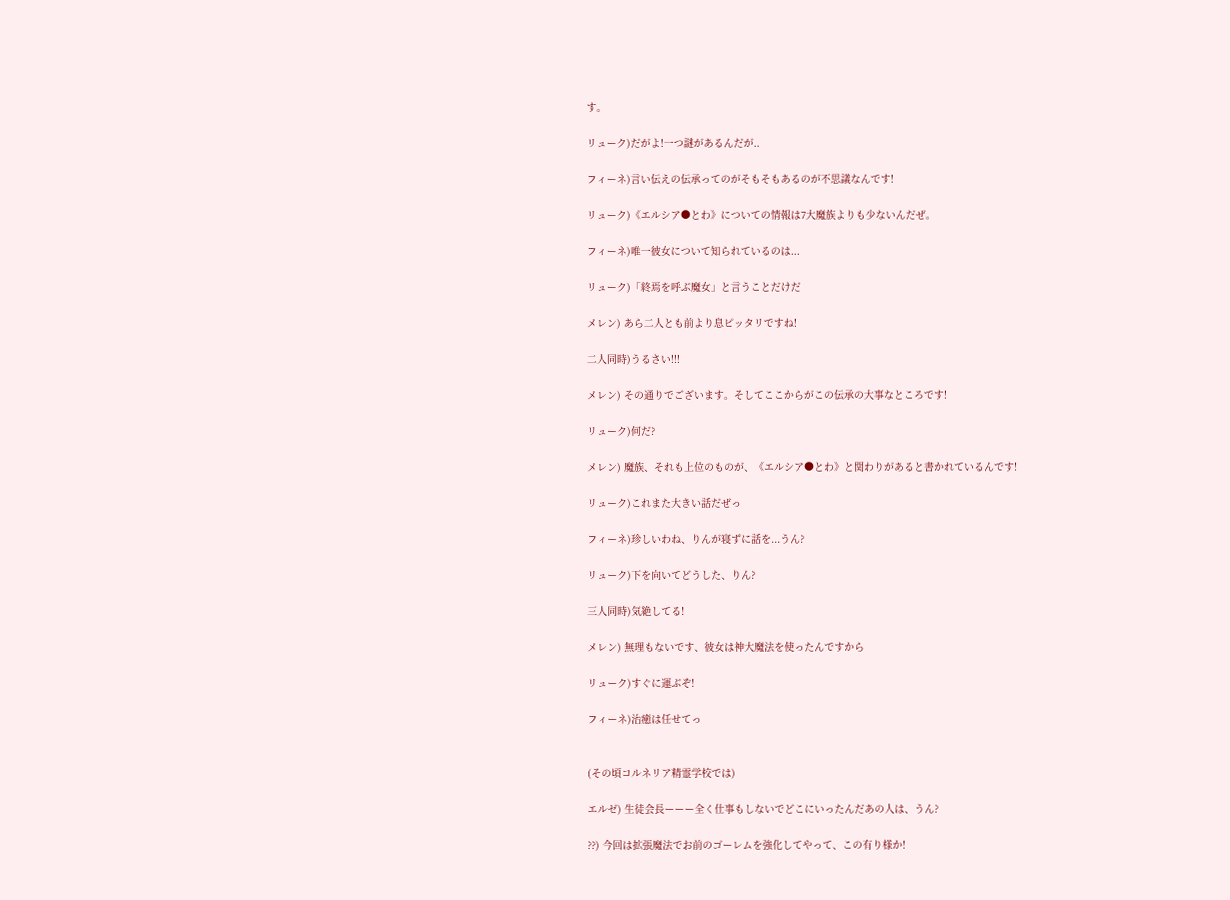す。

リューク)だがよ!一つ謎があるんだが..

フィーネ)言い伝えの伝承ってのがそもそもあるのが不思議なんです!

リューク)《エルシア●とわ》についての情報は7大魔族よりも少ないんだぜ。

フィーネ)唯一彼女について知られているのは...

リューク)「終焉を呼ぶ魔女」と言うことだけだ

メレン) あら二人とも前より息ピッタリですね!

二人同時)うるさい!!!

メレン) その通りでございます。そしてここからがこの伝承の大事なところです!

リューク)何だ?

メレン) 魔族、それも上位のものが、《エルシア●とわ》と関わりがあると書かれているんです!

リューク)これまた大きい話だぜっ

フィーネ)珍しいわね、りんが寝ずに話を...うん?

リューク)下を向いてどうした、りん?

三人同時)気絶してる!

メレン) 無理もないです、彼女は神大魔法を使ったんですから

リューク)すぐに運ぶぞ!

フィーネ)治癒は任せてっ


(その頃コルネリア精霊学校では)

エルゼ) 生徒会長ーーー全く仕事もしないでどこにいったんだあの人は、うん?

??) 今回は拡張魔法でお前のゴーレムを強化してやって、この有り様か!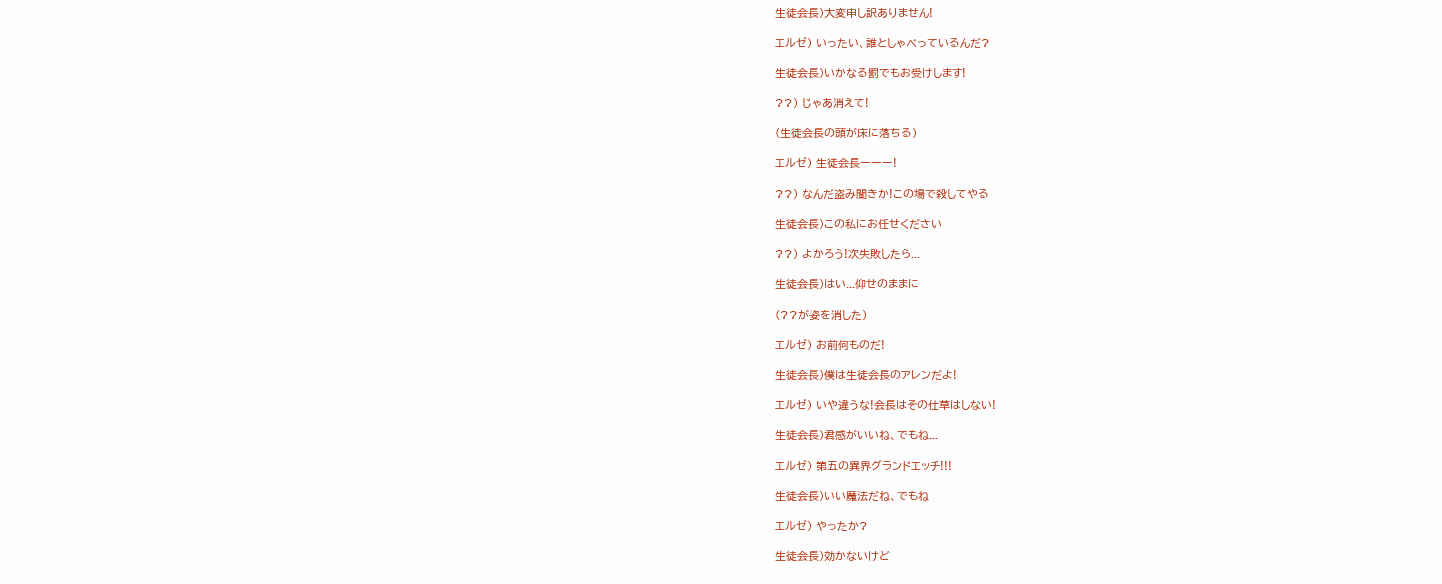生徒会長)大変申し訳ありません!

エルゼ) いったい、誰としゃべっているんだ?

生徒会長)いかなる罰でもお受けします!

??) じゃあ消えて!

(生徒会長の頭が床に落ちる)

エルゼ) 生徒会長ーーー!

??) なんだ盗み聞きか!この場で殺してやる

生徒会長)この私にお任せください

??) よかろう!次失敗したら...

生徒会長)はい...仰せのままに

(??が姿を消した)

エルゼ) お前何ものだ!

生徒会長)僕は生徒会長のアレンだよ!

エルゼ) いや違うな!会長はその仕草はしない!

生徒会長)君感がいいね、でもね...

エルゼ) 第五の異界グランドエッチ!!!

生徒会長)いい魔法だね、でもね

エルゼ) やったか?

生徒会長)効かないけど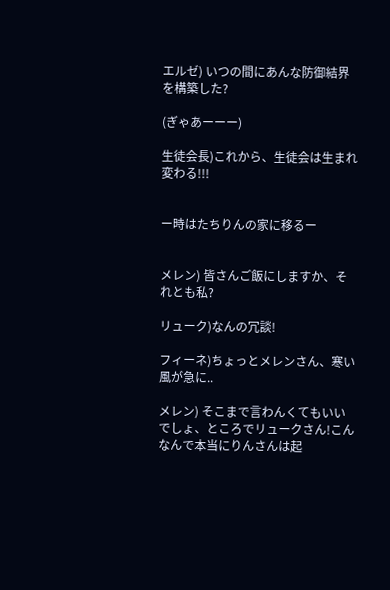エルゼ) いつの間にあんな防御結界を構築した?

(ぎゃあーーー)

生徒会長)これから、生徒会は生まれ変わる!!!


ー時はたちりんの家に移るー


メレン) 皆さんご飯にしますか、それとも私?

リューク)なんの冗談!

フィーネ)ちょっとメレンさん、寒い風が急に..

メレン) そこまで言わんくてもいいでしょ、ところでリュークさん!こんなんで本当にりんさんは起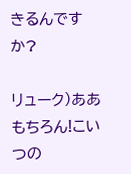きるんですか?

リューク)ああもちろん!こいつの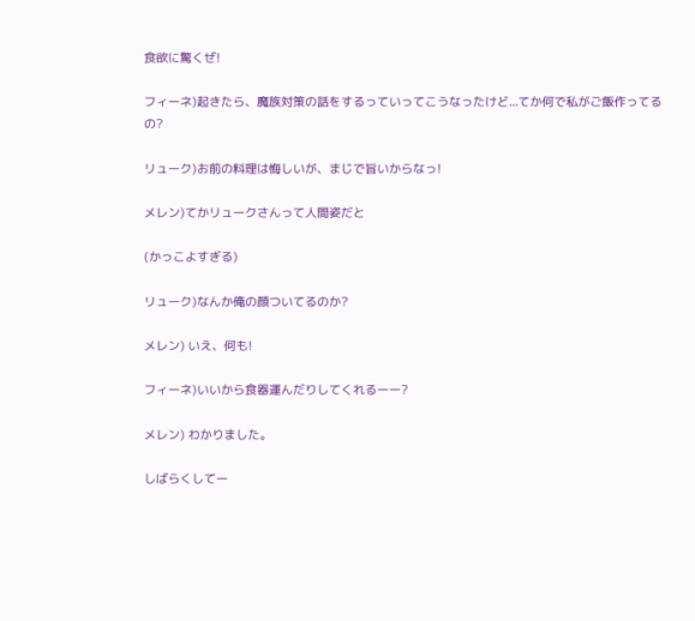食欲に驚くぜ!

フィーネ)起きたら、魔族対策の話をするっていってこうなったけど...てか何で私がご飯作ってるの?

リューク)お前の料理は悔しいが、まじで旨いからなっ!

メレン)てかリュークさんって人間姿だと

(かっこよすぎる)

リューク)なんか俺の顔ついてるのか?

メレン) いえ、何も!

フィーネ)いいから食器運んだりしてくれるーー?

メレン) わかりました。

しばらくしてー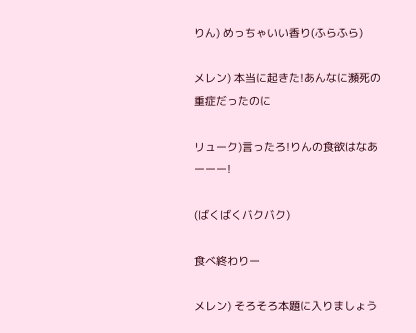りん) めっちゃいい香り(ふらふら)

メレン) 本当に起きた!あんなに瀕死の重症だったのに

リューク)言ったろ!りんの食欲はなあーーー!

(ばくばくバクバク)

食べ終わりー

メレン) そろそろ本題に入りましょう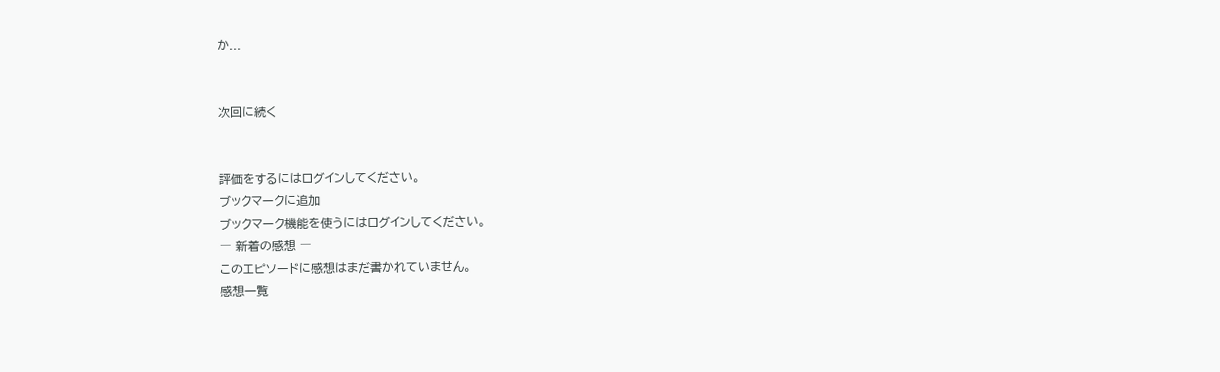か...


次回に続く


評価をするにはログインしてください。
ブックマークに追加
ブックマーク機能を使うにはログインしてください。
― 新着の感想 ―
このエピソードに感想はまだ書かれていません。
感想一覧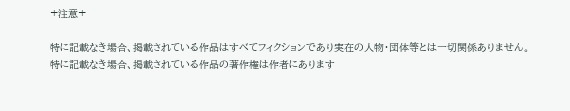+注意+

特に記載なき場合、掲載されている作品はすべてフィクションであり実在の人物・団体等とは一切関係ありません。
特に記載なき場合、掲載されている作品の著作権は作者にあります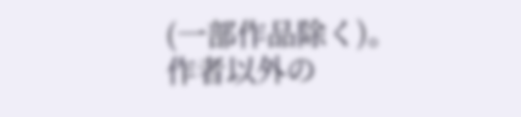(一部作品除く)。
作者以外の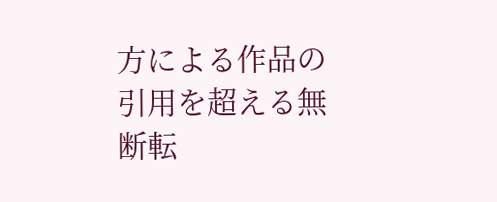方による作品の引用を超える無断転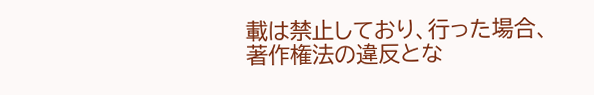載は禁止しており、行った場合、著作権法の違反とな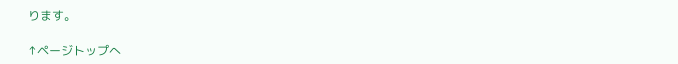ります。

↑ページトップへ